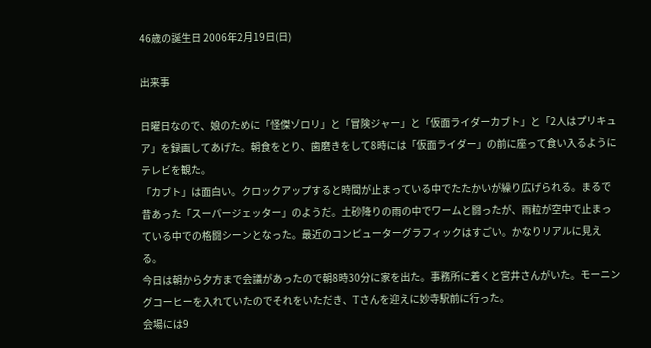46歳の誕生日 2006年2月19日(日)

出来事

日曜日なので、娘のために「怪傑ゾロリ」と「冒険ジャー」と「仮面ライダーカブト」と「2人はプリキュア」を録画してあげた。朝食をとり、歯磨きをして8時には「仮面ライダー」の前に座って食い入るようにテレビを観た。
「カブト」は面白い。クロックアップすると時間が止まっている中でたたかいが繰り広げられる。まるで昔あった「スーパージェッター」のようだ。土砂降りの雨の中でワームと闘ったが、雨粒が空中で止まっている中での格闘シーンとなった。最近のコンピューターグラフィックはすごい。かなりリアルに見える。
今日は朝から夕方まで会議があったので朝8時30分に家を出た。事務所に着くと宮井さんがいた。モーニングコーヒーを入れていたのでそれをいただき、Tさんを迎えに妙寺駅前に行った。
会場には9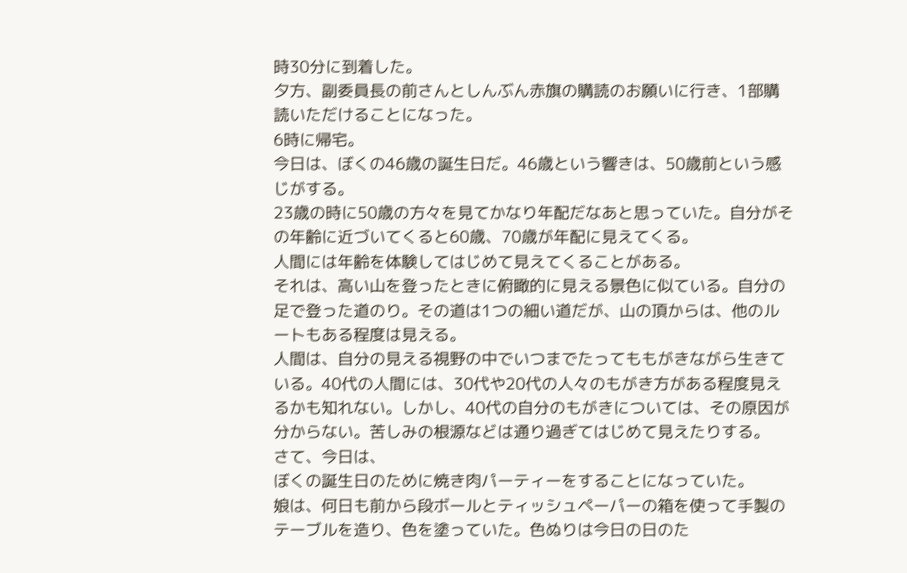時30分に到着した。
夕方、副委員長の前さんとしんぶん赤旗の購読のお願いに行き、1部購読いただけることになった。
6時に帰宅。
今日は、ぼくの46歳の誕生日だ。46歳という響きは、50歳前という感じがする。
23歳の時に50歳の方々を見てかなり年配だなあと思っていた。自分がその年齢に近づいてくると60歳、70歳が年配に見えてくる。
人間には年齢を体験してはじめて見えてくることがある。
それは、高い山を登ったときに俯瞰的に見える景色に似ている。自分の足で登った道のり。その道は1つの細い道だが、山の頂からは、他のルートもある程度は見える。
人間は、自分の見える視野の中でいつまでたってももがきながら生きている。40代の人間には、30代や20代の人々のもがき方がある程度見えるかも知れない。しかし、40代の自分のもがきについては、その原因が分からない。苦しみの根源などは通り過ぎてはじめて見えたりする。
さて、今日は、
ぼくの誕生日のために焼き肉パーティーをすることになっていた。
娘は、何日も前から段ボールとティッシュペーパーの箱を使って手製のテーブルを造り、色を塗っていた。色ぬりは今日の日のた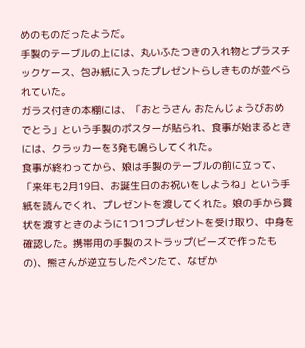めのものだったようだ。
手製のテーブルの上には、丸いふたつきの入れ物とプラスチックケース、包み紙に入ったプレゼントらしきものが並べられていた。
ガラス付きの本棚には、「おとうさん おたんじょうびおめでとう」という手製のポスターが貼られ、食事が始まるときには、クラッカーを3発も鳴らしてくれた。
食事が終わってから、娘は手製のテーブルの前に立って、「来年も2月19日、お誕生日のお祝いをしようね」という手紙を読んでくれ、プレゼントを渡してくれた。娘の手から賞状を渡すときのように1つ1つプレゼントを受け取り、中身を確認した。携帯用の手製のストラップ(ビーズで作ったもの)、熊さんが逆立ちしたペンたて、なぜか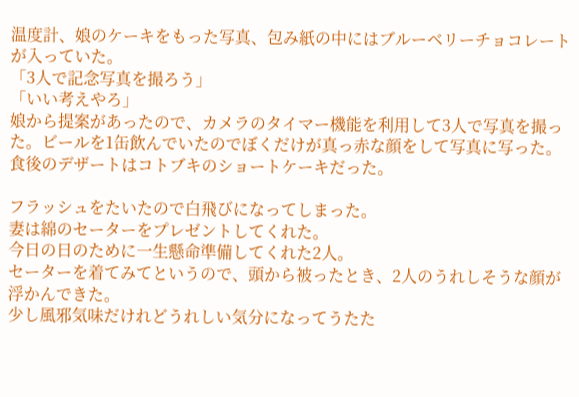温度計、娘のケーキをもった写真、包み紙の中にはブルーベリーチョコレートが入っていた。
「3人で記念写真を撮ろう」
「いい考えやろ」
娘から提案があったので、カメラのタイマー機能を利用して3人で写真を撮った。ビールを1缶飲んでいたのでぼくだけが真っ赤な顔をして写真に写った。
食後のデザートはコトブキのショートケーキだった。

フラッシュをたいたので白飛びになってしまった。
妻は綿のセーターをプレゼントしてくれた。
今日の日のために一生懸命準備してくれた2人。
セーターを着てみてというので、頭から被ったとき、2人のうれしそうな顔が浮かんできた。
少し風邪気味だけれどうれしい気分になってうたた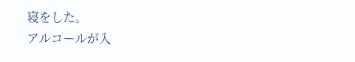寝をした。
アルコールが入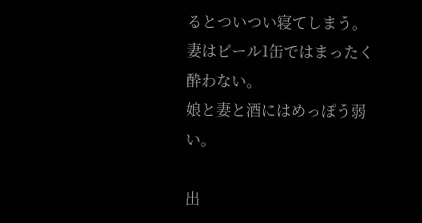るとついつい寝てしまう。
妻はビール1缶ではまったく酔わない。
娘と妻と酒にはめっぽう弱い。

出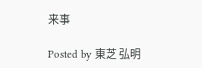来事

Posted by 東芝 弘明